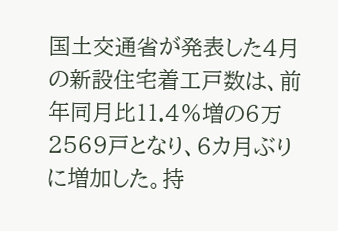国土交通省が発表した4月の新設住宅着工戸数は、前年同月比11.4%増の6万2569戸となり、6カ月ぶりに増加した。持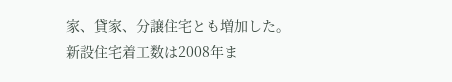家、貸家、分譲住宅とも増加した。
新設住宅着工数は2008年ま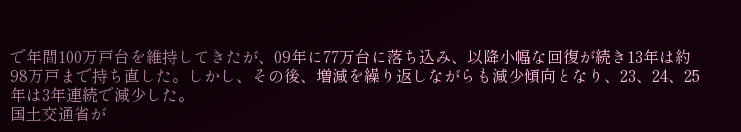で年間100万戸台を維持してきたが、09年に77万台に落ち込み、以降小幅な回復が続き13年は約98万戸まで持ち直した。しかし、その後、増減を繰り返しながらも減少傾向となり、23、24、25年は3年連続で減少した。
国土交通省が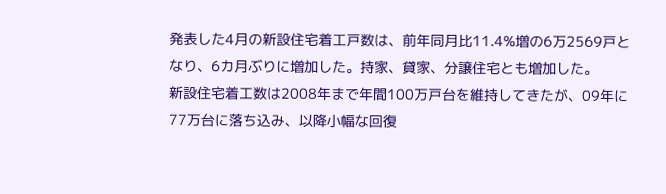発表した4月の新設住宅着工戸数は、前年同月比11.4%増の6万2569戸となり、6カ月ぶりに増加した。持家、貸家、分譲住宅とも増加した。
新設住宅着工数は2008年まで年間100万戸台を維持してきたが、09年に77万台に落ち込み、以降小幅な回復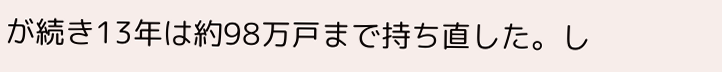が続き13年は約98万戸まで持ち直した。し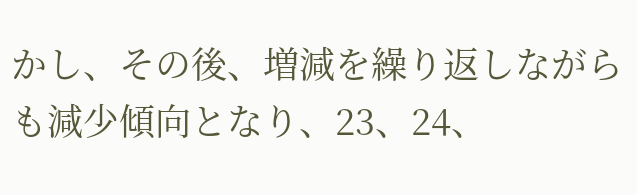かし、その後、増減を繰り返しながらも減少傾向となり、23、24、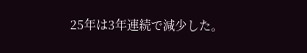25年は3年連続で減少した。